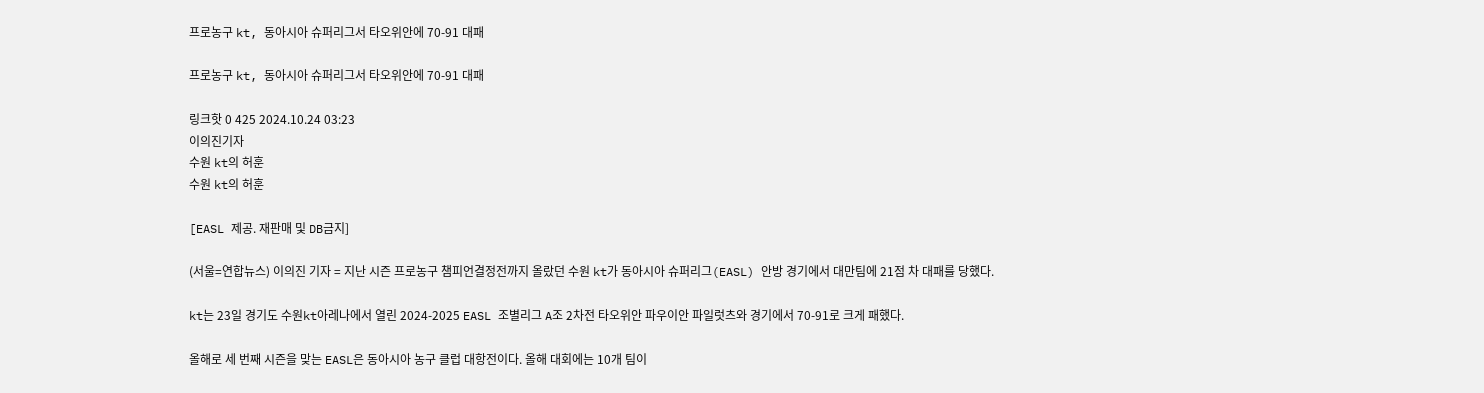프로농구 kt, 동아시아 슈퍼리그서 타오위안에 70-91 대패

프로농구 kt, 동아시아 슈퍼리그서 타오위안에 70-91 대패

링크핫 0 425 2024.10.24 03:23
이의진기자
수원 kt의 허훈
수원 kt의 허훈

[EASL 제공. 재판매 및 DB금지]

(서울=연합뉴스) 이의진 기자 = 지난 시즌 프로농구 챔피언결정전까지 올랐던 수원 kt가 동아시아 슈퍼리그(EASL) 안방 경기에서 대만팀에 21점 차 대패를 당했다.

kt는 23일 경기도 수원kt아레나에서 열린 2024-2025 EASL 조별리그 A조 2차전 타오위안 파우이안 파일럿츠와 경기에서 70-91로 크게 패했다.

올해로 세 번째 시즌을 맞는 EASL은 동아시아 농구 클럽 대항전이다. 올해 대회에는 10개 팀이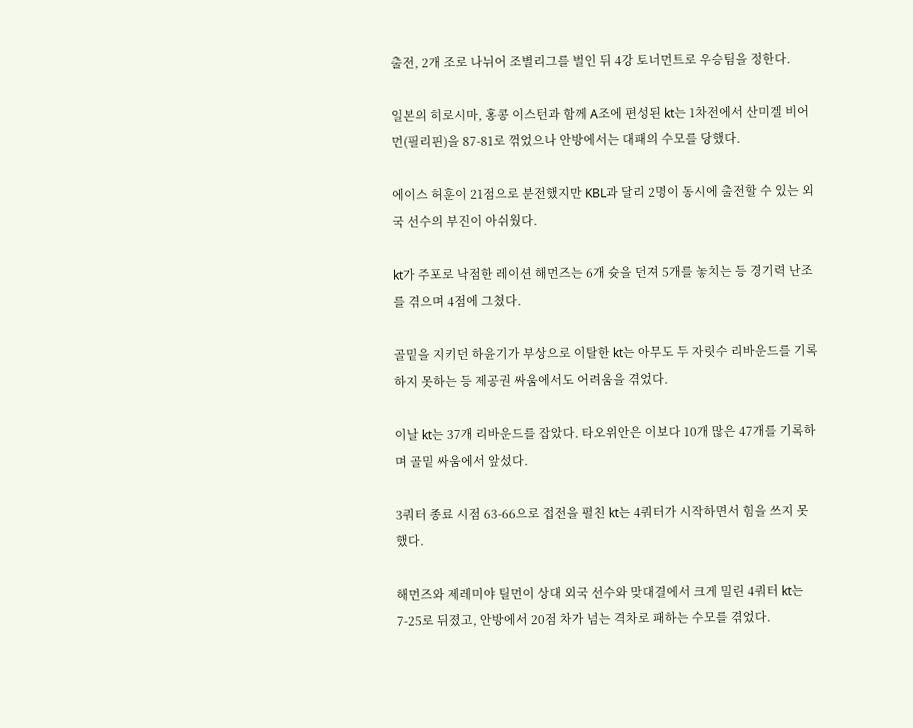출전, 2개 조로 나뉘어 조별리그를 벌인 뒤 4강 토너먼트로 우승팀을 정한다.

일본의 히로시마, 홍콩 이스턴과 함께 A조에 편성된 kt는 1차전에서 산미겔 비어먼(필리핀)을 87-81로 꺾었으나 안방에서는 대패의 수모를 당했다.

에이스 허훈이 21점으로 분전했지만 KBL과 달리 2명이 동시에 출전할 수 있는 외국 선수의 부진이 아쉬웠다.

kt가 주포로 낙점한 레이션 해먼즈는 6개 슛을 던져 5개를 놓치는 등 경기력 난조를 겪으며 4점에 그쳤다.

골밑을 지키던 하윤기가 부상으로 이탈한 kt는 아무도 두 자릿수 리바운드를 기록하지 못하는 등 제공권 싸움에서도 어려움을 겪었다.

이날 kt는 37개 리바운드를 잡았다. 타오위안은 이보다 10개 많은 47개를 기록하며 골밑 싸움에서 앞섰다.

3쿼터 종료 시점 63-66으로 접전을 펼친 kt는 4쿼터가 시작하면서 힘을 쓰지 못했다.

해먼즈와 제레미야 틸먼이 상대 외국 선수와 맞대결에서 크게 밀린 4쿼터 kt는 7-25로 뒤졌고, 안방에서 20점 차가 넘는 격차로 패하는 수모를 겪었다.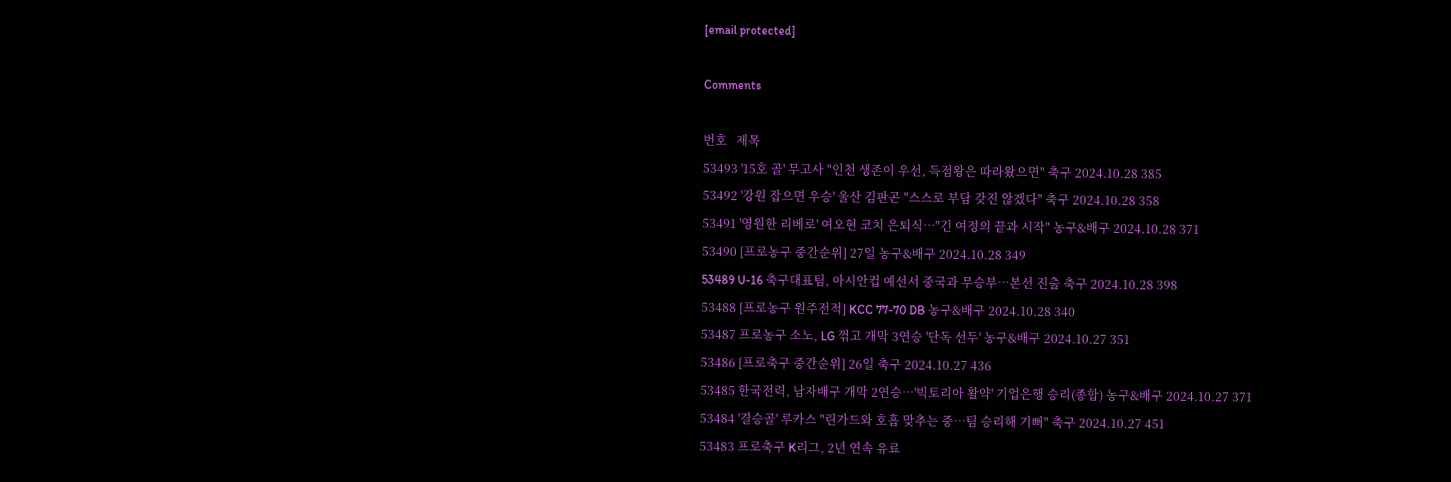[email protected]

Comments

번호   제목
53493 '15호 골' 무고사 "인천 생존이 우선, 득점왕은 따라왔으면" 축구 2024.10.28 385
53492 '강원 잡으면 우승' 울산 김판곤 "스스로 부담 갖진 않겠다" 축구 2024.10.28 358
53491 '영원한 리베로' 여오현 코치 은퇴식…"긴 여정의 끝과 시작" 농구&배구 2024.10.28 371
53490 [프로농구 중간순위] 27일 농구&배구 2024.10.28 349
53489 U-16 축구대표팀, 아시안컵 예선서 중국과 무승부…본선 진출 축구 2024.10.28 398
53488 [프로농구 원주전적] KCC 77-70 DB 농구&배구 2024.10.28 340
53487 프로농구 소노, LG 꺾고 개막 3연승 '단독 선두' 농구&배구 2024.10.27 351
53486 [프로축구 중간순위] 26일 축구 2024.10.27 436
53485 한국전력, 남자배구 개막 2연승…'빅토리아 활약' 기업은행 승리(종합) 농구&배구 2024.10.27 371
53484 '결승골' 루카스 "린가드와 호흡 맞추는 중…팀 승리해 기뻐" 축구 2024.10.27 451
53483 프로축구 K리그, 2년 연속 유료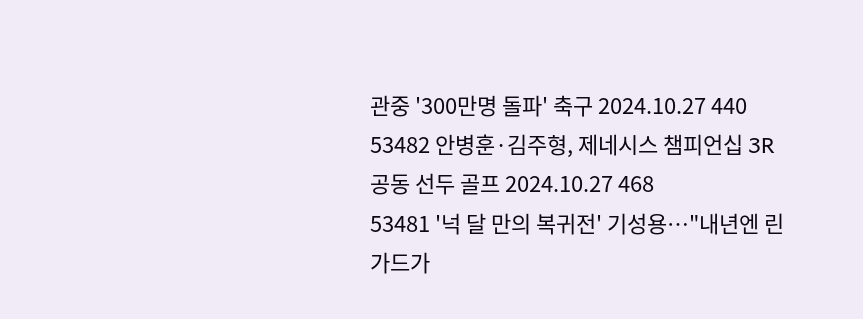관중 '300만명 돌파' 축구 2024.10.27 440
53482 안병훈·김주형, 제네시스 챔피언십 3R 공동 선두 골프 2024.10.27 468
53481 '넉 달 만의 복귀전' 기성용…"내년엔 린가드가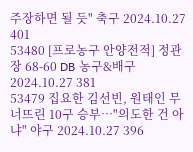주장하면 될 듯" 축구 2024.10.27 401
53480 [프로농구 안양전적] 정관장 68-60 DB 농구&배구 2024.10.27 381
53479 집요한 김선빈, 원태인 무너뜨린 10구 승부…"의도한 건 아냐" 야구 2024.10.27 396